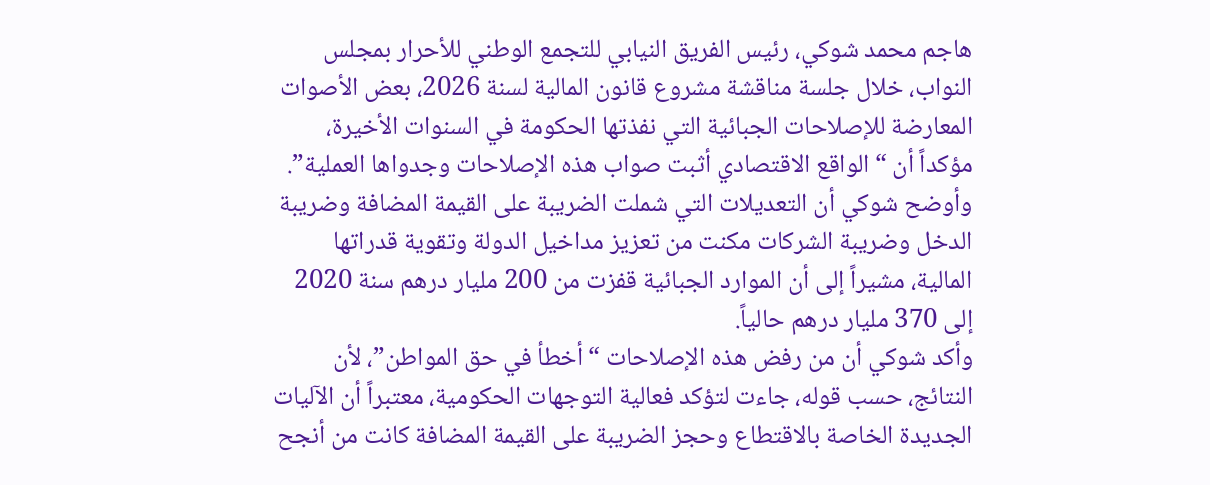هاجم محمد شوكي، رئيس الفريق النيابي للتجمع الوطني للأحرار بمجلس النواب، خلال جلسة مناقشة مشروع قانون المالية لسنة 2026، بعض الأصوات المعارضة للإصلاحات الجبائية التي نفذتها الحكومة في السنوات الأخيرة، مؤكداً أن “الواقع الاقتصادي أثبت صواب هذه الإصلاحات وجدواها العملية”. وأوضح شوكي أن التعديلات التي شملت الضريبة على القيمة المضافة وضريبة الدخل وضريبة الشركات مكنت من تعزيز مداخيل الدولة وتقوية قدراتها المالية، مشيراً إلى أن الموارد الجبائية قفزت من 200 مليار درهم سنة 2020 إلى 370 مليار درهم حالياً.
وأكد شوكي أن من رفض هذه الإصلاحات “أخطأ في حق المواطن”، لأن النتائج، حسب قوله، جاءت لتؤكد فعالية التوجهات الحكومية، معتبراً أن الآليات الجديدة الخاصة بالاقتطاع وحجز الضريبة على القيمة المضافة كانت من أنجح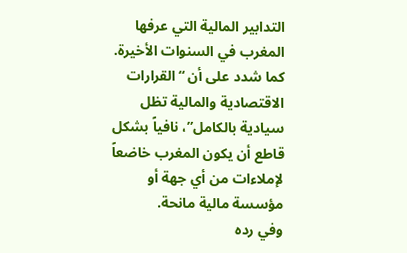التدابير المالية التي عرفها المغرب في السنوات الأخيرة. كما شدد على أن “القرارات الاقتصادية والمالية تظل سيادية بالكامل”، نافياً بشكل قاطع أن يكون المغرب خاضعاً لإملاءات من أي جهة أو مؤسسة مالية مانحة.
وفي رده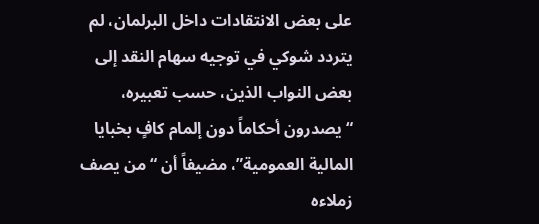على بعض الانتقادات داخل البرلمان، لم يتردد شوكي في توجيه سهام النقد إلى بعض النواب الذين، حسب تعبيره، “يصدرون أحكاماً دون إلمام كافٍ بخبايا المالية العمومية”، مضيفاً أن “من يصف زملاءه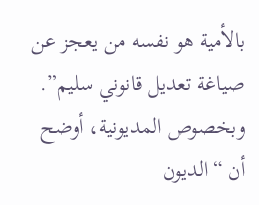بالأمية هو نفسه من يعجز عن صياغة تعديل قانوني سليم”. وبخصوص المديونية، أوضح أن “الديون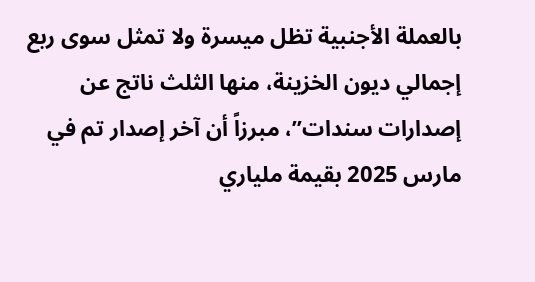بالعملة الأجنبية تظل ميسرة ولا تمثل سوى ربع إجمالي ديون الخزينة، منها الثلث ناتج عن إصدارات سندات”، مبرزاً أن آخر إصدار تم في مارس 2025 بقيمة ملياري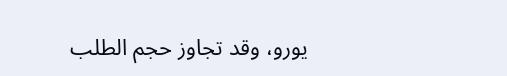يورو، وقد تجاوز حجم الطلب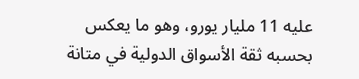عليه 11 مليار يورو، وهو ما يعكس بحسبه ثقة الأسواق الدولية في متانة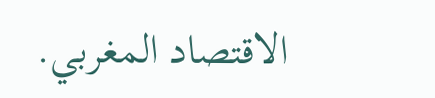الاقتصاد المغربي.